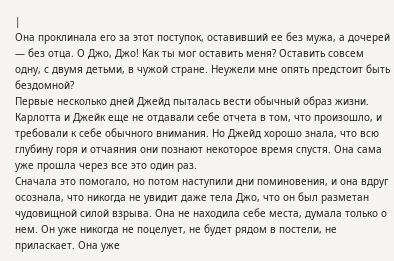|
Она проклинала его за этот поступок, оставивший ее без мужа, а дочерей — без отца. О Джо, Джо! Как ты мог оставить меня? Оставить совсем одну, с двумя детьми, в чужой стране. Неужели мне опять предстоит быть бездомной?
Первые несколько дней Джейд пыталась вести обычный образ жизни. Карлотта и Джейк еще не отдавали себе отчета в том, что произошло, и требовали к себе обычного внимания. Но Джейд хорошо знала, что всю глубину горя и отчаяния они познают некоторое время спустя. Она сама уже прошла через все это один раз.
Сначала это помогало, но потом наступили дни поминовения, и она вдруг осознала, что никогда не увидит даже тела Джо, что он был разметан чудовищной силой взрыва. Она не находила себе места, думала только о нем. Он уже никогда не поцелует, не будет рядом в постели, не приласкает. Она уже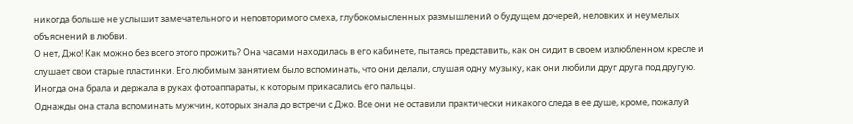никогда больше не услышит замечательного и неповторимого смеха, глубокомысленных размышлений о будущем дочерей, неловких и неумелых объяснений в любви.
О нет, Джо! Как можно без всего этого прожить? Она часами находилась в его кабинете, пытаясь представить, как он сидит в своем излюбленном кресле и слушает свои старые пластинки. Его любимым занятием было вспоминать, что они делали, слушая одну музыку, как они любили друг друга под другую. Иногда она брала и держала в руках фотоаппараты, к которым прикасались его пальцы.
Однажды она стала вспоминать мужчин, которых знала до встречи с Джо. Все они не оставили практически никакого следа в ее душе, кроме, пожалуй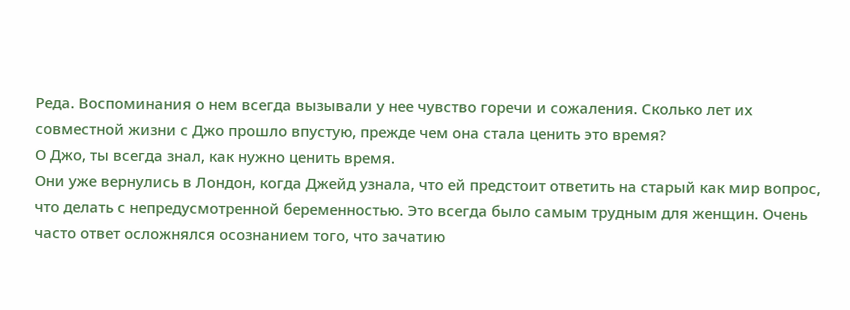Реда. Воспоминания о нем всегда вызывали у нее чувство горечи и сожаления. Сколько лет их совместной жизни с Джо прошло впустую, прежде чем она стала ценить это время?
О Джо, ты всегда знал, как нужно ценить время.
Они уже вернулись в Лондон, когда Джейд узнала, что ей предстоит ответить на старый как мир вопрос, что делать с непредусмотренной беременностью. Это всегда было самым трудным для женщин. Очень часто ответ осложнялся осознанием того, что зачатию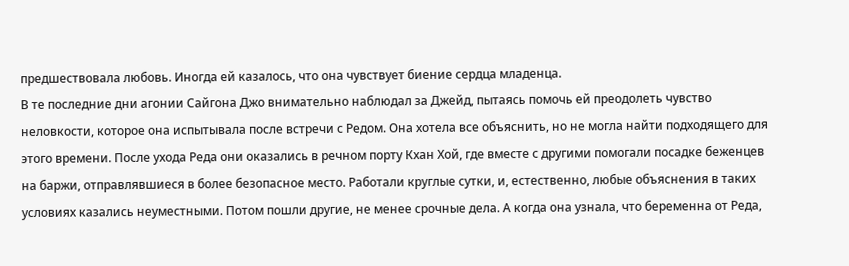предшествовала любовь. Иногда ей казалось, что она чувствует биение сердца младенца.
В те последние дни агонии Сайгона Джо внимательно наблюдал за Джейд, пытаясь помочь ей преодолеть чувство неловкости, которое она испытывала после встречи с Редом. Она хотела все объяснить, но не могла найти подходящего для этого времени. После ухода Реда они оказались в речном порту Кхан Хой, где вместе с другими помогали посадке беженцев на баржи, отправлявшиеся в более безопасное место. Работали круглые сутки, и, естественно, любые объяснения в таких условиях казались неуместными. Потом пошли другие, не менее срочные дела. А когда она узнала, что беременна от Реда,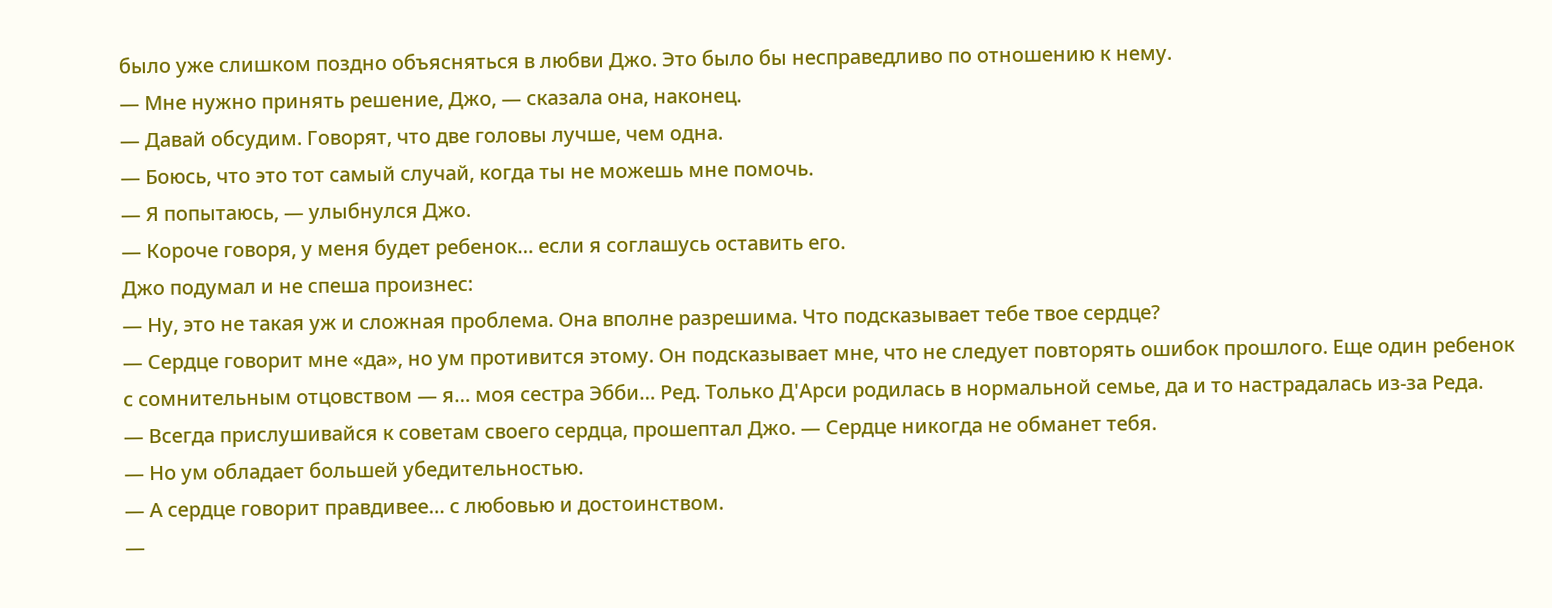было уже слишком поздно объясняться в любви Джо. Это было бы несправедливо по отношению к нему.
— Мне нужно принять решение, Джо, — сказала она, наконец.
— Давай обсудим. Говорят, что две головы лучше, чем одна.
— Боюсь, что это тот самый случай, когда ты не можешь мне помочь.
— Я попытаюсь, — улыбнулся Джо.
— Короче говоря, у меня будет ребенок… если я соглашусь оставить его.
Джо подумал и не спеша произнес:
— Ну, это не такая уж и сложная проблема. Она вполне разрешима. Что подсказывает тебе твое сердце?
— Сердце говорит мне «да», но ум противится этому. Он подсказывает мне, что не следует повторять ошибок прошлого. Еще один ребенок с сомнительным отцовством — я… моя сестра Эбби… Ред. Только Д'Арси родилась в нормальной семье, да и то настрадалась из-за Реда.
— Всегда прислушивайся к советам своего сердца, прошептал Джо. — Сердце никогда не обманет тебя.
— Но ум обладает большей убедительностью.
— А сердце говорит правдивее… с любовью и достоинством.
—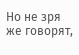Но не зря же говорят,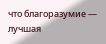что благоразумие — лучшая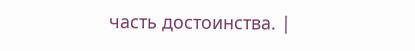часть достоинства. |